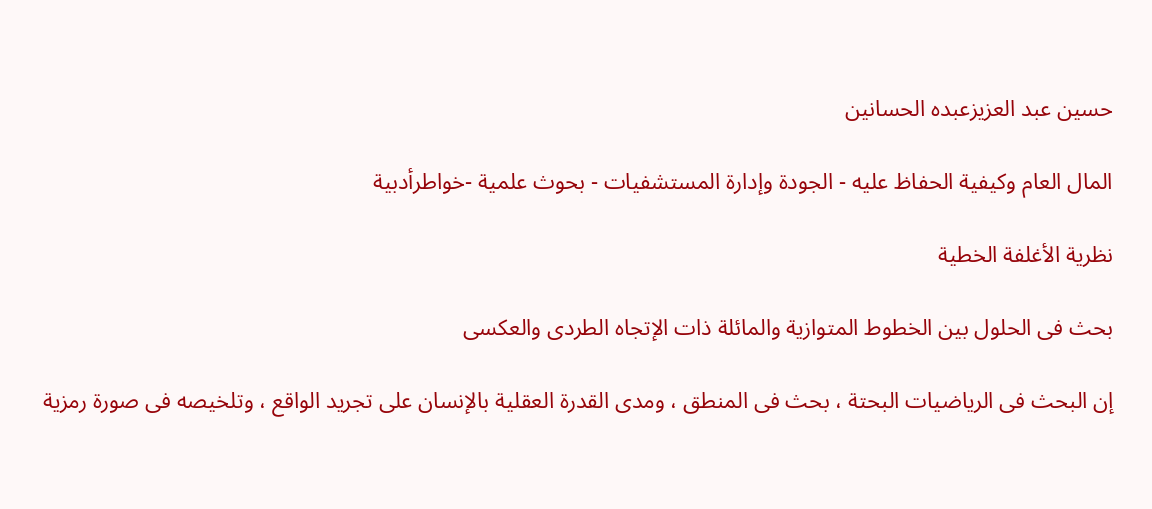حسين عبد العزيزعبده الحسانين

المال العام وكيفية الحفاظ عليه - الجودة وإدارة المستشفيات - بحوث علمية -خواطرأدبية

نظرية الأغلفة الخطية

بحث فى الحلول بين الخطوط المتوازية والمائلة ذات الإتجاه الطردى والعكسى

إن البحث فى الرياضيات البحتة ، بحث فى المنطق ، ومدى القدرة العقلية بالإنسان على تجريد الواقع ، وتلخيصه فى صورة رمزية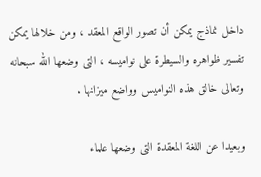داخل نماذج يمكن أن تصور الواقع المعقد ، ومن خلالها يمكن تفسير ظواهره والسيطرة على نواميسه ، التى وضعها الله سبحانه وتعالى خالق هذه النواميس وواضع ميزانها .

وبعيدا عن اللغة المعقدة التى وضعها علماء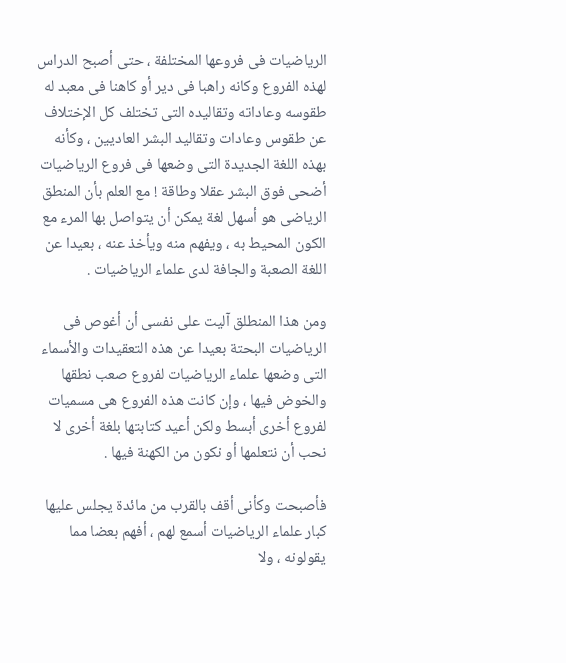الرياضيات فى فروعها المختلفة ، حتى أصبح الدراس لهذه الفروع وكانه راهبا فى دير أو كاهنا فى معبد له طقوسه وعاداته وتقاليده التى تختلف كل الإختلاف عن طقوس وعادات وتقاليد البشر العاديين ، وكأنه بهذه اللغة الجديدة التى وضعها فى فروع الرياضيات أضحى فوق البشر عقلا وطاقة ! مع العلم بأن المنطق الرياضى هو أسهل لغة يمكن أن يتواصل بها المرء مع الكون المحيط به ، ويفهم منه ويأخذ عنه ، بعيدا عن اللغة الصعبة والجافة لدى علماء الرياضيات .

ومن هذا المنطلق آليت على نفسى أن أغوص فى الرياضيات البحتة بعيدا عن هذه التعقيدات والأسماء التى وضعها علماء الرياضيات لفروع صعب نطقها والخوض فيها ، وإن كانت هذه الفروع هى مسميات لفروع أخرى أبسط ولكن أعيد كتابتها بلغة أخرى لا نحب أن نتعلمها أو نكون من الكهنة فيها .

فأصبحت وكأنى أقف بالقرب من مائدة يجلس عليها كبار علماء الرياضيات أسمع لهم ، أفهم بعضا مما يقولونه ، ولا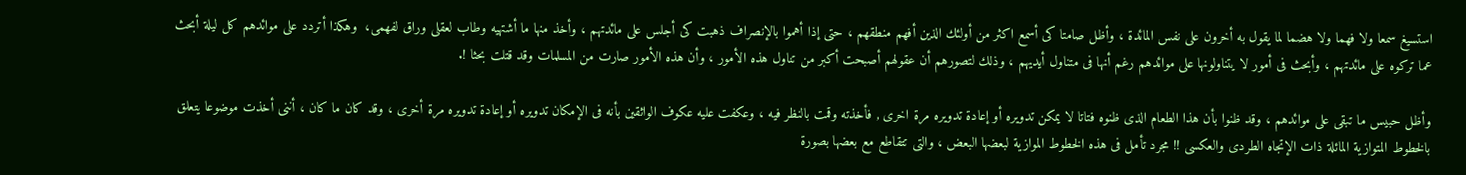استسيغ سمعا ولا فهما ولا هضما لما يقول به أخرون على نفس المائدة ، وأظل صامتا كى أسمع اكثر من أولئك الذين أفهم منطقهم ، حتى إذا أهموا بالإنصراف ذهبت كى أجلس على مائدتهم ، وأخذ منها ما أشتهيه وطاب لعقلى وراق لفهمى،  وهكذا أتردد على موائدهم كل ليلة أبحث عما تركوه على مائدتهم ، وأبحث فى أمور لا يتناولونها على موائدهم رغم أنها فى متناول أيديهم ، وذلك لتصورهم أن عقولهم أصبحت أكبر من تناول هذه الأمور ، وأن هذه الأمور صارت من المسلمات وقد قتلت بحثا !.

وأظل حبيس ما تبقى على موائدهم ، وقد ظنوا بأن هذا الطعام الذى ظنوه فتاتا لا يمكن تدويره أو إعادة تدويره مرة اخرى , فأخذته وقمت بالنظر فيه ، وعكفت عليه عكوف الواثقين بأنه فى الإمكان تدويره أو إعادة تدويره مرة أخرى ، وقد كان ما كان ، أننى أخذت موضوعا يتعلق بالخطوط المتوازية المائلة ذات الإتجاه الطردى والعكسى !! مجرد تأمل فى هذه الخطوط الموازية لبعضها البعض ، والتى تتقاطع مع بعضها بصورة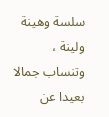سلسة وهينة ولينة ، وتنساب جمالا بعيدا عن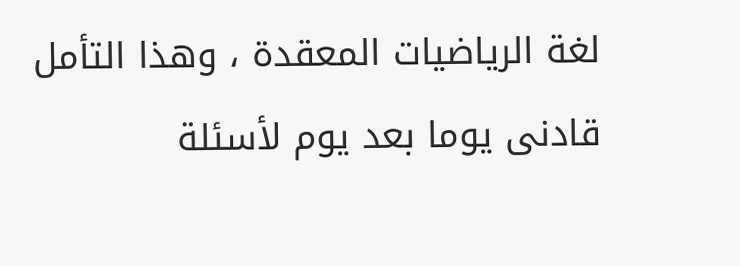لغة الرياضيات المعقدة ، وهذا التأمل قادنى يوما بعد يوم لأسئلة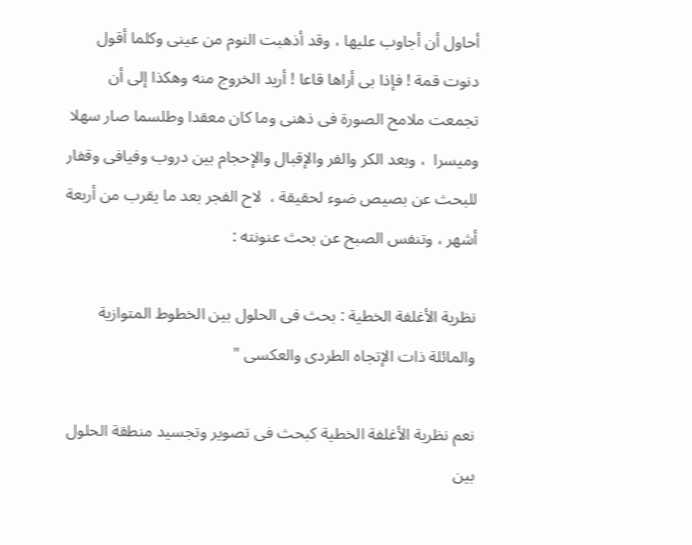أحاول أن أجاوب عليها ، وقد أذهبت النوم من عينى وكلما أقول دنوت قمة ! فإذا بى أراها قاعا ! أريد الخروج منه وهكذا إلى أن تجمعت ملامح الصورة فى ذهنى وما كان معقدا وطلسما صار سهلا وميسرا  ، وبعد الكر والفر والإقبال والإحجام بين دروب وفيافى وقفار للبحث عن بصيص ضوء لحقيقة ،  لاح الفجر بعد ما يقرب من أربعة أشهر ، وتنفس الصبح عن بحث عنونته :

نظرية الأغلفة الخطية : بحث فى الحلول بين الخطوط المتوازية والمائلة ذات الإتجاه الطردى والعكسى "

نعم نظرية الأغلفة الخطية كبحث فى تصوير وتجسيد منطقة الحلول بين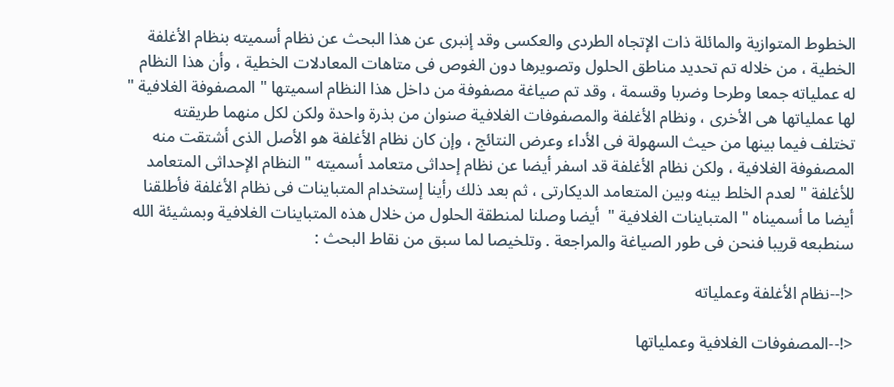الخطوط المتوازية والمائلة ذات الإتجاه الطردى والعكسى وقد إنبرى عن هذا البحث عن نظام أسميته بنظام الأغلفة الخطية ، من خلاله تم تحديد مناطق الحلول وتصويرها دون الغوص فى متاهات المعادلات الخطية ، وأن هذا النظام له عملياته جمعا وطرحا وضربا وقسمة ، وقد تم صياغة مصفوفة من داخل هذا النظام اسميتها " المصفوفة الغلافية " لها عملياتها هى الأخرى ، ونظام الأغلفة والمصفوفات الغلافية صنوان من بذرة واحدة ولكن لكل منهما طريقته تختلف فيما بينها من حيث السهولة فى الأداء وعرض النتائج ، وإن كان نظام الأغلفة هو الأصل الذى أشتقت منه المصفوفة الغلافية ، ولكن نظام الأغلفة قد اسفر أيضا عن نظام إحداثى متعامد أسميته " النظام الإحداثى المتعامد للأغلفة " لعدم الخلط بينه وبين المتعامد الديكارتى ، ثم بعد ذلك رأينا إستخدام المتباينات فى نظام الأغلفة فأطلقنا أيضا ما أسميناه " المتباينات الغلافية "  أيضا وصلنا لمنطقة الحلول من خلال هذه المتباينات الغلافية وبمشيئة الله سنطبعه قريبا فنحن فى طور الصياغة والمراجعة . وتلخيصا لما سبق من نقاط البحث :

<!--نظام الأغلفة وعملياته

<!--المصفوفات الغلافية وعملياتها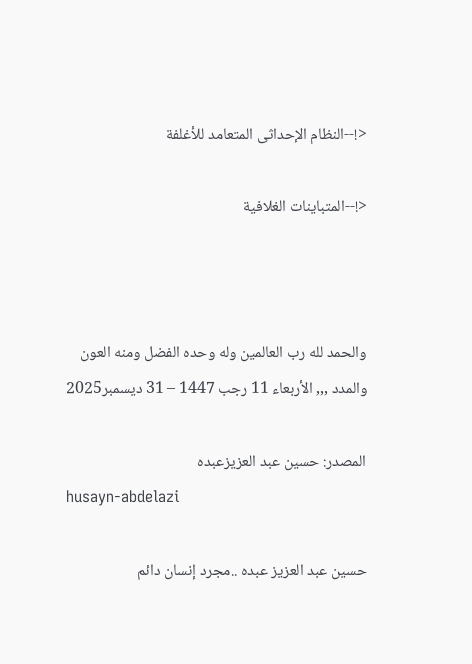<!--النظام الإحداثى المتعامد للأغلفة

<!--المتباينات الغلافية



والحمد لله رب العالمين وله وحده الفضل ومنه العون والمدد ,,, الأربعاء 11 رجب 1447 – 31 ديسمبر2025

المصدر: حسين عبد العزيزعبده
husayn-abdelazi

حسين عبد العزيز عبده ..مجرد إنسان دائم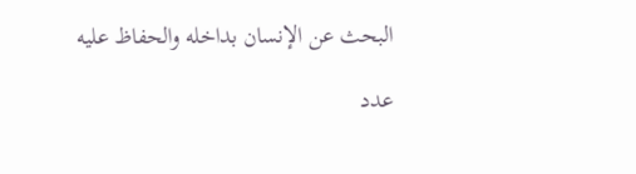البحث عن الإنسان بداخله والحفاظ عليه

عدد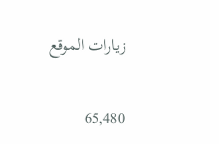زيارات الموقع

65,480